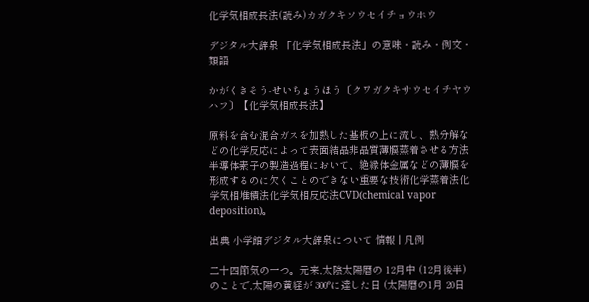化学気相成長法(読み)カガクキソウセイチョウホウ

デジタル大辞泉 「化学気相成長法」の意味・読み・例文・類語

かがくきそう‐せいちょうほう〔クワガクキサウセイチヤウハフ〕【化学気相成長法】

原料を含む混合ガスを加熱した基板の上に流し、熱分解などの化学反応によって表面結晶非晶質薄膜蒸着させる方法半導体素子の製造過程において、絶縁体金属などの薄膜を形成するのに欠くことのできない重要な技術化学蒸着法化学気相堆積法化学気相反応法CVD(chemical vapor deposition)。

出典 小学館デジタル大辞泉について 情報 | 凡例

二十四節気の一つ。元来,太陰太陽暦の 12月中 (12月後半) のことで,太陽の黄経が 300°に達した日 (太陽暦の1月 20日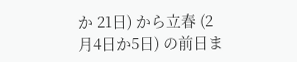か 21日) から立春 (2月4日か5日) の前日ま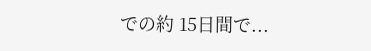での約 15日間で...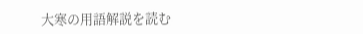大寒の用語解説を読む